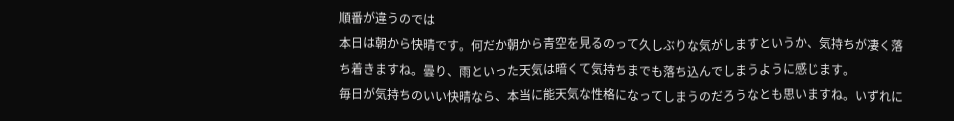順番が違うのでは
本日は朝から快晴です。何だか朝から青空を見るのって久しぶりな気がしますというか、気持ちが凄く落ち着きますね。曇り、雨といった天気は暗くて気持ちまでも落ち込んでしまうように感じます。
毎日が気持ちのいい快晴なら、本当に能天気な性格になってしまうのだろうなとも思いますね。いずれに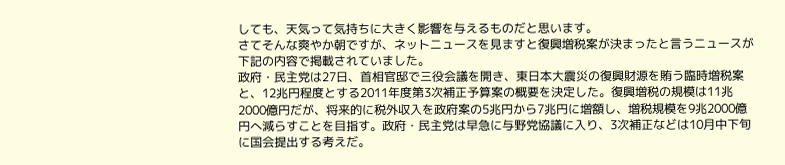しても、天気って気持ちに大きく影響を与えるものだと思います。
さてそんな爽やか朝ですが、ネットニュースを見ますと復興増税案が決まったと言うニュースが下記の内容で掲載されていました。
政府・民主党は27日、首相官邸で三役会議を開き、東日本大震災の復興財源を賄う臨時増税案と、12兆円程度とする2011年度第3次補正予算案の概要を決定した。復興増税の規模は11兆2000億円だが、将来的に税外収入を政府案の5兆円から7兆円に増額し、増税規模を9兆2000億円へ減らすことを目指す。政府・民主党は早急に与野党協議に入り、3次補正などは10月中下旬に国会提出する考えだ。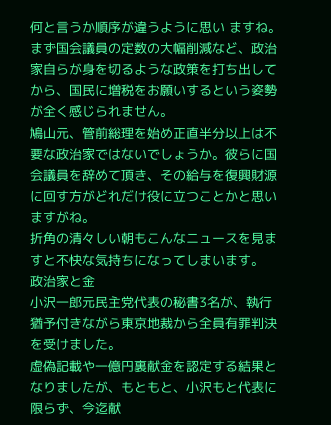何と言うか順序が違うように思い ますね。まず国会議員の定数の大幅削減など、政治家自らが身を切るような政策を打ち出してから、国民に増税をお願いするという姿勢が全く感じられません。
鳩山元、管前総理を始め正直半分以上は不要な政治家ではないでしょうか。彼らに国会議員を辞めて頂き、その給与を復興財源に回す方がどれだけ役に立つことかと思いますがね。
折角の清々しい朝もこんなニュースを見ますと不快な気持ちになってしまいます。
政治家と金
小沢一郎元民主党代表の秘書3名が、執行猶予付きながら東京地裁から全員有罪判決を受けました。
虚偽記載や一億円裏献金を認定する結果となりましたが、もともと、小沢もと代表に限らず、今迄献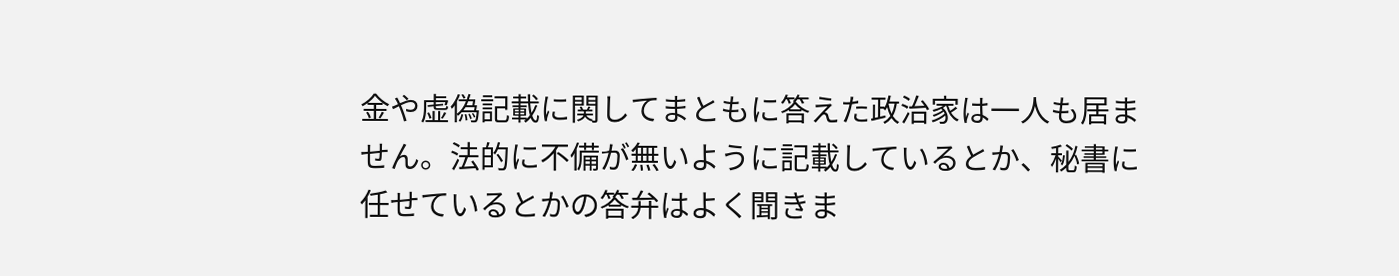金や虚偽記載に関してまともに答えた政治家は一人も居ません。法的に不備が無いように記載しているとか、秘書に任せているとかの答弁はよく聞きま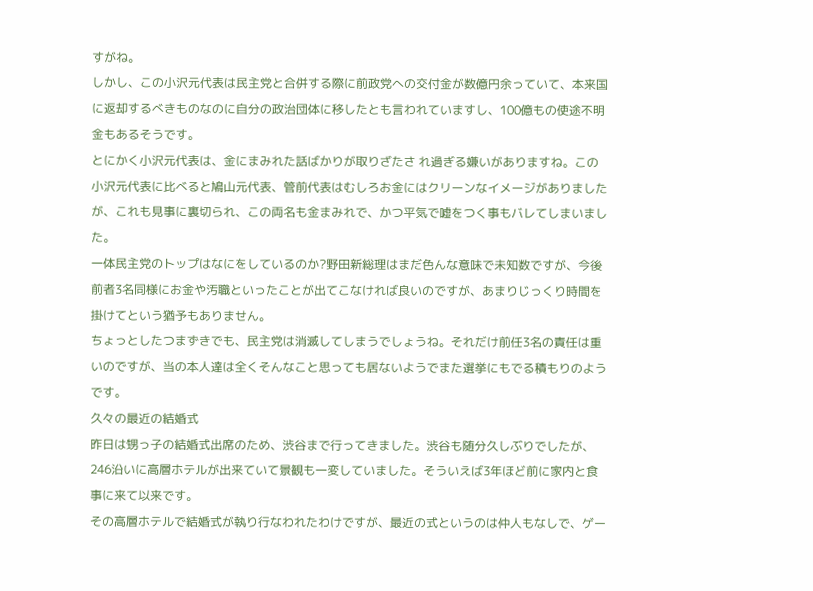すがね。
しかし、この小沢元代表は民主党と合併する際に前政党への交付金が数億円余っていて、本来国に返却するべきものなのに自分の政治団体に移したとも言われていますし、100億もの使途不明金もあるそうです。
とにかく小沢元代表は、金にまみれた話ばかりが取りざたさ れ過ぎる嫌いがありますね。この小沢元代表に比べると鳩山元代表、管前代表はむしろお金にはクリーンなイメージがありましたが、これも見事に裏切られ、この両名も金まみれで、かつ平気で嘘をつく事もバレてしまいました。
一体民主党のトップはなにをしているのか?野田新総理はまだ色んな意味で未知数ですが、今後前者3名同様にお金や汚職といったことが出てこなければ良いのですが、あまりじっくり時間を掛けてという猶予もありません。
ちょっとしたつまずきでも、民主党は消滅してしまうでしょうね。それだけ前任3名の責任は重いのですが、当の本人達は全くそんなこと思っても居ないようでまた選挙にもでる積もりのようです。
久々の最近の結婚式
昨日は甥っ子の結婚式出席のため、渋谷まで行ってきました。渋谷も随分久しぶりでしたが、246沿いに高層ホテルが出来ていて景観も一変していました。そういえば3年ほど前に家内と食事に来て以来です。
その高層ホテルで結婚式が執り行なわれたわけですが、最近の式というのは仲人もなしで、ゲー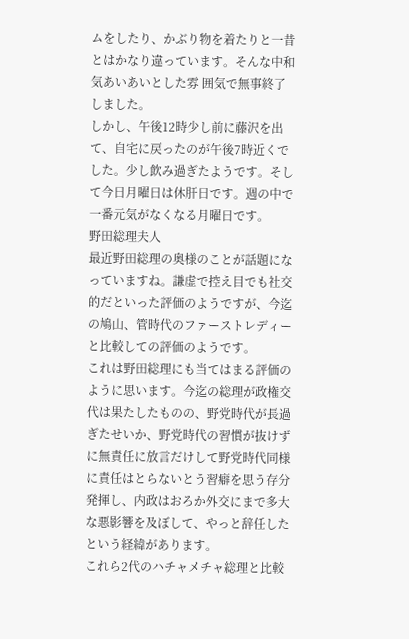ムをしたり、かぶり物を着たりと一昔とはかなり違っています。そんな中和気あいあいとした雰 囲気で無事終了しました。
しかし、午後12時少し前に藤沢を出て、自宅に戻ったのが午後7時近くでした。少し飲み過ぎたようです。そして今日月曜日は休肝日です。週の中で一番元気がなくなる月曜日です。
野田総理夫人
最近野田総理の奥様のことが話題になっていますね。謙虚で控え目でも社交的だといった評価のようですが、今迄の鳩山、管時代のファーストレディーと比較しての評価のようです。
これは野田総理にも当てはまる評価のように思います。今迄の総理が政権交代は果たしたものの、野党時代が長過ぎたせいか、野党時代の習慣が抜けずに無責任に放言だけして野党時代同様に責任はとらないとう習癖を思う存分発揮し、内政はおろか外交にまで多大な悪影響を及ぼして、やっと辞任したという経緯があります。
これら2代のハチャメチャ総理と比較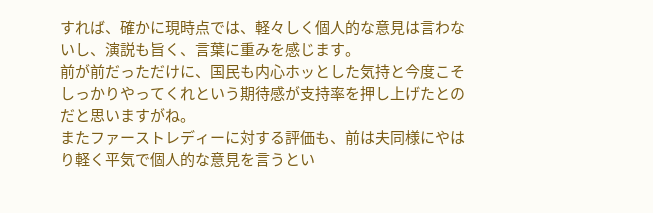すれば、確かに現時点では、軽々しく個人的な意見は言わないし、演説も旨く、言葉に重みを感じます。
前が前だっただけに、国民も内心ホッとした気持と今度こそしっかりやってくれという期待感が支持率を押し上げたとのだと思いますがね。
またファーストレディーに対する評価も、前は夫同様にやはり軽く平気で個人的な意見を言うとい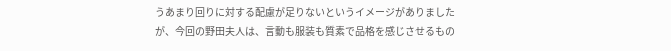うあまり回りに対する配慮が足りないというイメージがありましたが、今回の野田夫人は、言動も服装も質素で品格を感じさせるもの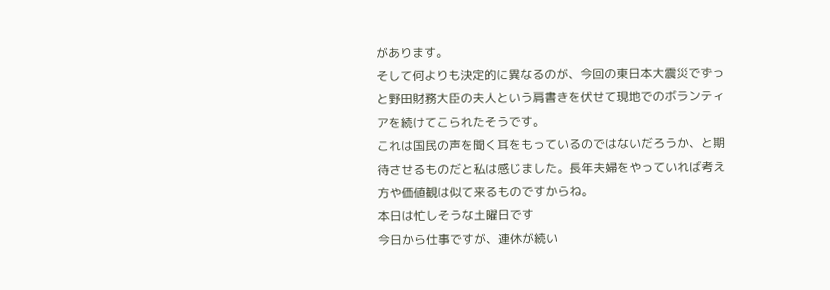があります。
そして何よりも決定的に異なるのが、今回の東日本大震災でずっと野田財務大臣の夫人という肩書きを伏せて現地でのボランティアを続けてこられたそうです。
これは国民の声を聞く耳をもっているのではないだろうか、と期待させるものだと私は感じました。長年夫婦をやっていれば考え方や価値観は似て来るものですからね。
本日は忙しそうな土曜日です
今日から仕事ですが、連休が続い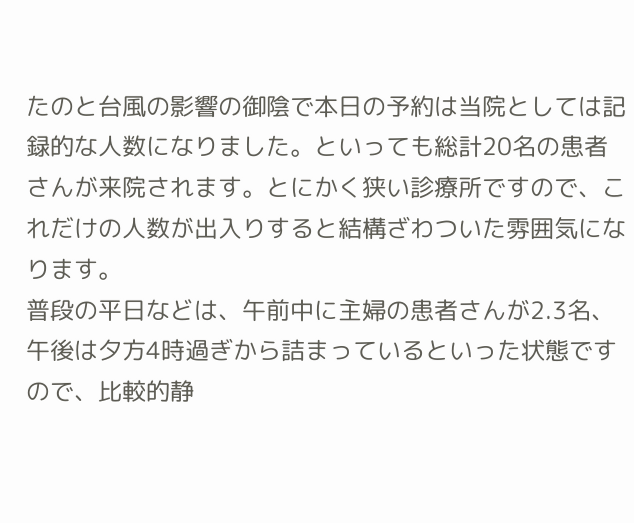たのと台風の影響の御陰で本日の予約は当院としては記録的な人数になりました。といっても総計20名の患者さんが来院されます。とにかく狭い診療所ですので、これだけの人数が出入りすると結構ざわついた雰囲気になります。
普段の平日などは、午前中に主婦の患者さんが2.3名、午後は夕方4時過ぎから詰まっているといった状態ですので、比較的静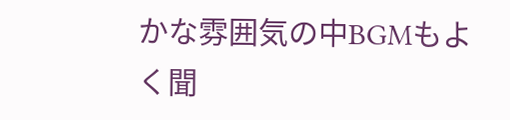かな雰囲気の中BGMもよく聞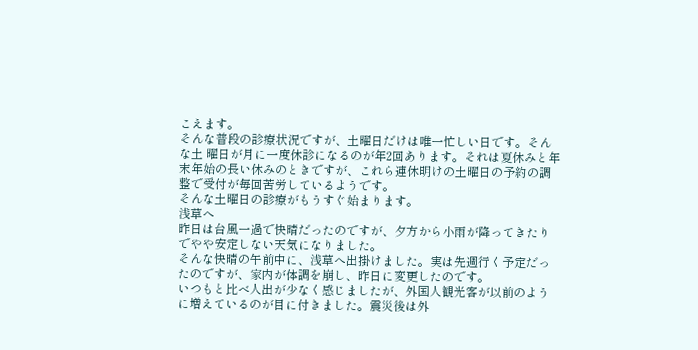こえます。
そんな普段の診療状況ですが、土曜日だけは唯一忙しい日です。そんな土 曜日が月に一度休診になるのが年2回あります。それは夏休みと年末年始の長い休みのときですが、これら連休明けの土曜日の予約の調整で受付が毎回苦労しているようです。
そんな土曜日の診療がもうすぐ始まります。
浅草へ
昨日は台風一過で快晴だったのですが、夕方から小雨が降ってきたりでやや安定しない天気になりました。
そんな快晴の午前中に、浅草へ出掛けました。実は先週行く予定だったのですが、家内が体調を崩し、昨日に変更したのです。
いつもと比べ人出が少なく感じましたが、外国人観光客が以前のように増えているのが目に付きました。震災後は外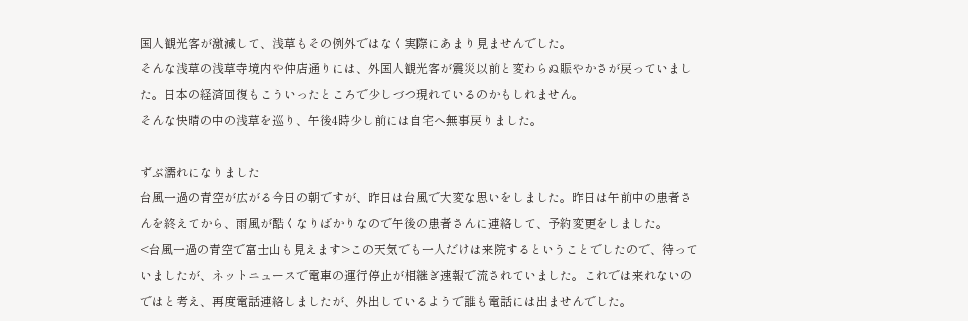国人観光客が激減して、浅草もその例外ではなく実際にあまり見ませんでした。
そんな浅草の浅草寺境内や仲店通りには、外国人観光客が震災以前と変わらぬ賑やかさが戻っていました。日本の経済回復もこういったところで少しづつ現れているのかもしれません。
そんな快晴の中の浅草を巡り、午後4時少し前には自宅へ無事戻りました。

ずぶ濡れになりました
台風一過の青空が広がる今日の朝ですが、昨日は台風で大変な思いをしました。昨日は午前中の患者さんを終えてから、雨風が酷くなりばかりなので午後の患者さんに連絡して、予約変更をしました。
<台風一過の青空で富士山も見えます>この天気でも一人だけは来院するということでしたので、待っていましたが、ネットニュースで電車の運行停止が相継ぎ速報で流されていました。これでは来れないのではと考え、再度電話連絡しましたが、外出しているようで誰も電話には出ませんでした。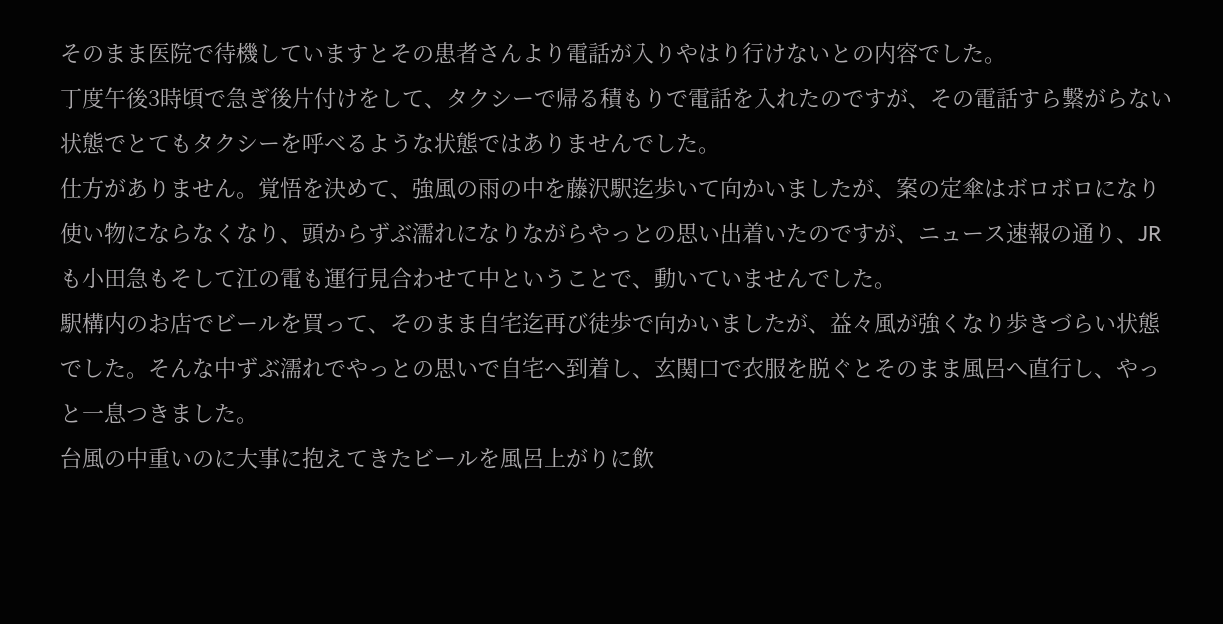そのまま医院で待機していますとその患者さんより電話が入りやはり行けないとの内容でした。
丁度午後3時頃で急ぎ後片付けをして、タクシーで帰る積もりで電話を入れたのですが、その電話すら繋がらない状態でとてもタクシーを呼べるような状態ではありませんでした。
仕方がありません。覚悟を決めて、強風の雨の中を藤沢駅迄歩いて向かいましたが、案の定傘はボロボロになり使い物にならなくなり、頭からずぶ濡れになりながらやっとの思い出着いたのですが、ニュース速報の通り、JRも小田急もそして江の電も運行見合わせて中ということで、動いていませんでした。
駅構内のお店でビールを買って、そのまま自宅迄再び徒歩で向かいましたが、益々風が強くなり歩きづらい状態でした。そんな中ずぶ濡れでやっとの思いで自宅へ到着し、玄関口で衣服を脱ぐとそのまま風呂へ直行し、やっと一息つきました。
台風の中重いのに大事に抱えてきたビールを風呂上がりに飲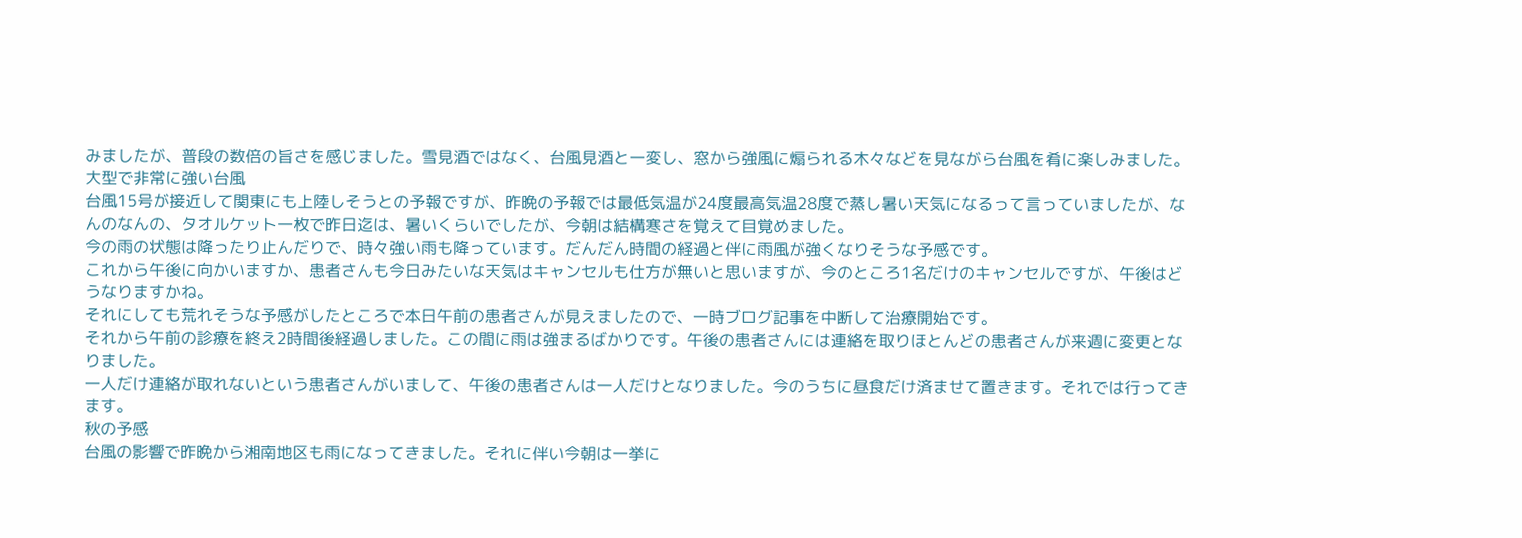みましたが、普段の数倍の旨さを感じました。雪見酒ではなく、台風見酒と一変し、窓から強風に煽られる木々などを見ながら台風を肴に楽しみました。
大型で非常に強い台風
台風15号が接近して関東にも上陸しそうとの予報ですが、昨晩の予報では最低気温が24度最高気温28度で蒸し暑い天気になるって言っていましたが、なんのなんの、タオルケット一枚で昨日迄は、暑いくらいでしたが、今朝は結構寒さを覚えて目覚めました。
今の雨の状態は降ったり止んだりで、時々強い雨も降っています。だんだん時間の経過と伴に雨風が強くなりそうな予感です。
これから午後に向かいますか、患者さんも今日みたいな天気はキャンセルも仕方が無いと思いますが、今のところ1名だけのキャンセルですが、午後はどうなりますかね。
それにしても荒れそうな予感がしたところで本日午前の患者さんが見えましたので、一時ブログ記事を中断して治療開始です。
それから午前の診療を終え2時間後経過しました。この間に雨は強まるばかりです。午後の患者さんには連絡を取りほとんどの患者さんが来週に変更となりました。
一人だけ連絡が取れないという患者さんがいまして、午後の患者さんは一人だけとなりました。今のうちに昼食だけ済ませて置きます。それでは行ってきます。
秋の予感
台風の影響で昨晩から湘南地区も雨になってきました。それに伴い今朝は一挙に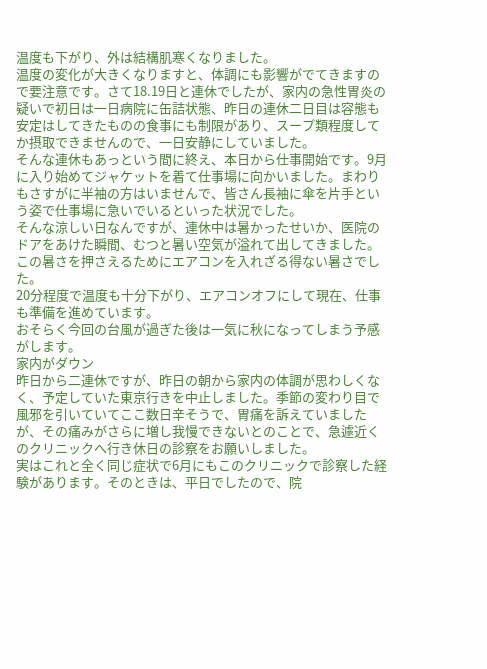温度も下がり、外は結構肌寒くなりました。
温度の変化が大きくなりますと、体調にも影響がでてきますので要注意です。さて18.19日と連休でしたが、家内の急性胃炎の疑いで初日は一日病院に缶詰状態、昨日の連休二日目は容態も安定はしてきたものの食事にも制限があり、スープ類程度してか摂取できませんので、一日安静にしていました。
そんな連休もあっという間に終え、本日から仕事開始です。9月に入り始めてジャケットを着て仕事場に向かいました。まわりもさすがに半袖の方はいませんで、皆さん長袖に傘を片手という姿で仕事場に急いでいるといった状況でした。
そんな涼しい日なんですが、連休中は暑かったせいか、医院のドアをあけた瞬間、むつと暑い空気が溢れて出してきました。この暑さを押さえるためにエアコンを入れざる得ない暑さでした。
20分程度で温度も十分下がり、エアコンオフにして現在、仕事も準備を進めています。
おそらく今回の台風が過ぎた後は一気に秋になってしまう予感がします。
家内がダウン
昨日から二連休ですが、昨日の朝から家内の体調が思わしくなく、予定していた東京行きを中止しました。季節の変わり目で風邪を引いていてここ数日辛そうで、胃痛を訴えていましたが、その痛みがさらに増し我慢できないとのことで、急遽近くのクリニックへ行き休日の診察をお願いしました。
実はこれと全く同じ症状で6月にもこのクリニックで診察した経験があります。そのときは、平日でしたので、院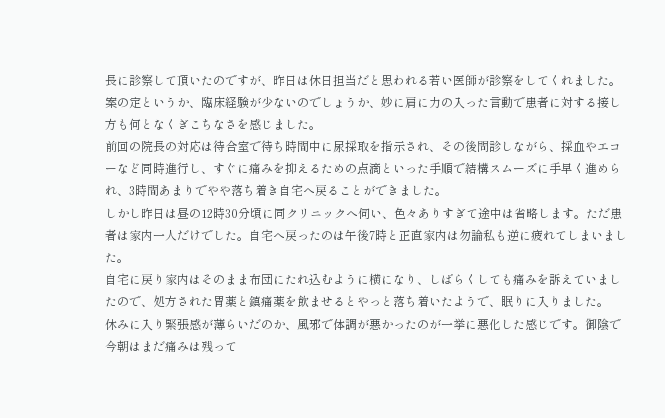長に診察して頂いたのですが、昨日は休日担当だと思われる若い医師が診察をしてくれました。
案の定というか、臨床経験が少ないのでしょうか、妙に肩に力の入った言動で患者に対する接し方も何となくぎこちなさを感じました。
前回の院長の対応は待合室で待ち時間中に尿採取を指示され、その後問診しながら、採血やエコーなど同時進行し、すぐに痛みを抑えるための点滴といった手順で結構スムーズに手早く進められ、3時間あまりでやや落ち着き自宅へ戻ることができました。
しかし昨日は昼の12時30分頃に同クリニックへ伺い、色々ありすぎて途中は省略します。ただ患者は家内一人だけでした。自宅へ戻ったのは午後7時と正直家内は勿論私も逆に疲れてしまいました。
自宅に戻り家内はそのまま布団にたれ込むように横になり、しばらくしても痛みを訴えていましたので、処方された胃薬と鎮痛薬を飲ませるとやっと落ち着いたようで、眠りに入りました。
休みに入り緊張感が薄らいだのか、風邪で体調が悪かったのが一挙に悪化した感じです。御陰で今朝はまだ痛みは残って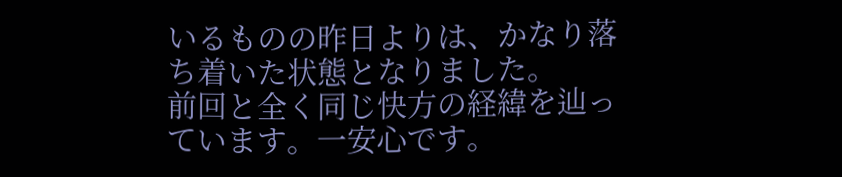いるものの昨日よりは、かなり落ち着いた状態となりました。
前回と全く同じ快方の経緯を辿っています。一安心です。